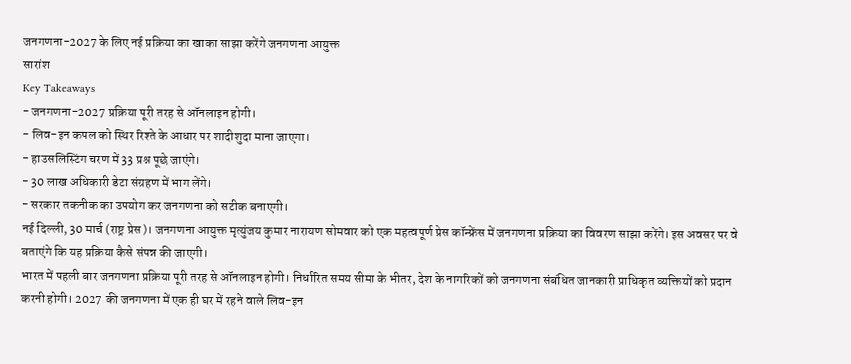जनगणना-2027 के लिए नई प्रक्रिया का खाका साझा करेंगे जनगणना आयुक्त
सारांश
Key Takeaways
- जनगणना-2027 प्रक्रिया पूरी तरह से ऑनलाइन होगी।
- लिव-इन कपल को स्थिर रिश्ते के आधार पर शादीशुदा माना जाएगा।
- हाउसलिस्टिंग चरण में 33 प्रश्न पूछे जाएंगे।
- 30 लाख अधिकारी डेटा संग्रहण में भाग लेंगे।
- सरकार तकनीक का उपयोग कर जनगणना को सटीक बनाएगी।
नई दिल्ली, 30 मार्च (राष्ट्र प्रेस)। जनगणना आयुक्त मृत्युंजय कुमार नारायण सोमवार को एक महत्वपूर्ण प्रेस कॉन्फ्रेंस में जनगणना प्रक्रिया का विवरण साझा करेंगे। इस अवसर पर वे बताएंगे कि यह प्रक्रिया कैसे संपन्न की जाएगी।
भारत में पहली बार जनगणना प्रक्रिया पूरी तरह से ऑनलाइन होगी। निर्धारित समय सीमा के भीतर, देश के नागरिकों को जनगणना संबंधित जानकारी प्राधिकृत व्यक्तियों को प्रदान करनी होगी। 2027 की जनगणना में एक ही घर में रहने वाले लिव-इन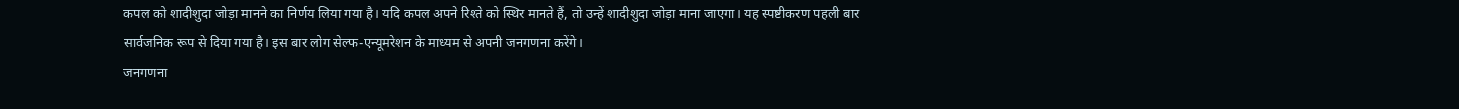कपल को शादीशुदा जोड़ा मानने का निर्णय लिया गया है। यदि कपल अपने रिश्ते को स्थिर मानते हैं, तो उन्हें शादीशुदा जोड़ा माना जाएगा। यह स्पष्टीकरण पहली बार सार्वजनिक रूप से दिया गया है। इस बार लोग सेल्फ-एन्यूमरेशन के माध्यम से अपनी जनगणना करेंगे।
जनगणना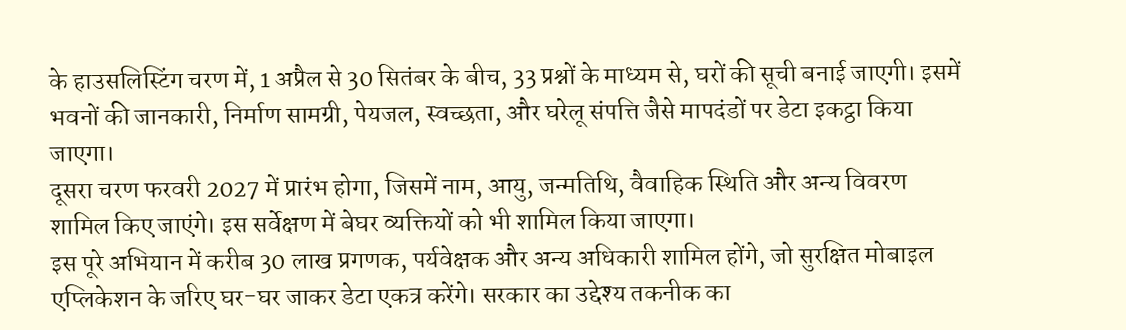के हाउसलिस्टिंग चरण में, 1 अप्रैल से 30 सितंबर के बीच, 33 प्रश्नों के माध्यम से, घरों की सूची बनाई जाएगी। इसमें भवनों की जानकारी, निर्माण सामग्री, पेयजल, स्वच्छता, और घरेलू संपत्ति जैसे मापदंडों पर डेटा इकट्ठा किया जाएगा।
दूसरा चरण फरवरी 2027 में प्रारंभ होगा, जिसमें नाम, आयु, जन्मतिथि, वैवाहिक स्थिति और अन्य विवरण शामिल किए जाएंगे। इस सर्वेक्षण में बेघर व्यक्तियों को भी शामिल किया जाएगा।
इस पूरे अभियान में करीब 30 लाख प्रगणक, पर्यवेक्षक और अन्य अधिकारी शामिल होंगे, जो सुरक्षित मोबाइल एप्लिकेशन के जरिए घर-घर जाकर डेटा एकत्र करेंगे। सरकार का उद्देश्य तकनीक का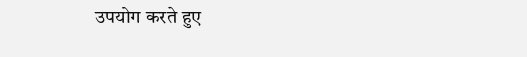उपयोग करते हुए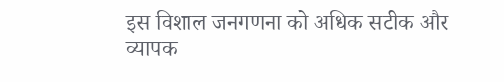इस विशाल जनगणना को अधिक सटीक और व्यापक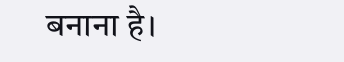बनाना है।